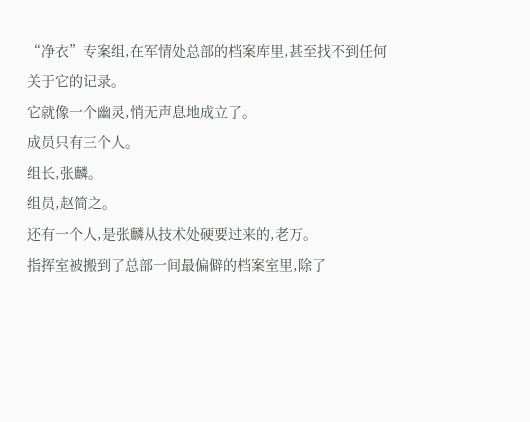“净衣”专案组,在军情处总部的档案库里,甚至找不到任何关于它的记录。
它就像一个幽灵,悄无声息地成立了。
成员只有三个人。
组长,张麟。
组员,赵简之。
还有一个人,是张麟从技术处硬要过来的,老万。
指挥室被搬到了总部一间最偏僻的档案室里,除了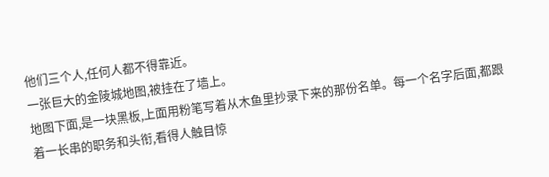他们三个人,任何人都不得靠近。
一张巨大的金陵城地图,被挂在了墙上。
地图下面,是一块黑板,上面用粉笔写着从木鱼里抄录下来的那份名单。每一个名字后面,都跟着一长串的职务和头衔,看得人触目惊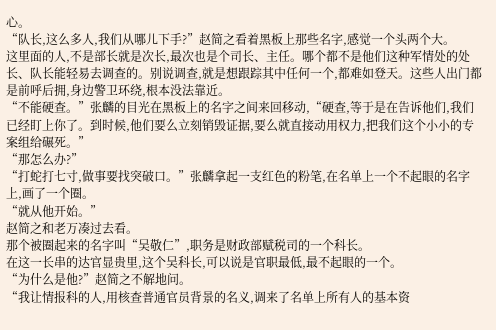心。
“队长,这么多人,我们从哪儿下手?”赵简之看着黑板上那些名字,感觉一个头两个大。
这里面的人,不是部长就是次长,最次也是个司长、主任。哪个都不是他们这种军情处的处长、队长能轻易去调查的。别说调查,就是想跟踪其中任何一个,都难如登天。这些人出门都是前呼后拥,身边警卫环绕,根本没法靠近。
“不能硬查。”张麟的目光在黑板上的名字之间来回移动,“硬查,等于是在告诉他们,我们已经盯上你了。到时候,他们要么立刻销毁证据,要么就直接动用权力,把我们这个小小的专案组给碾死。”
“那怎么办?”
“打蛇打七寸,做事要找突破口。”张麟拿起一支红色的粉笔,在名单上一个不起眼的名字上,画了一个圈。
“就从他开始。”
赵简之和老万凑过去看。
那个被圈起来的名字叫“吴敬仁”,职务是财政部赋税司的一个科长。
在这一长串的达官显贵里,这个吴科长,可以说是官职最低,最不起眼的一个。
“为什么是他?”赵简之不解地问。
“我让情报科的人,用核查普通官员背景的名义,调来了名单上所有人的基本资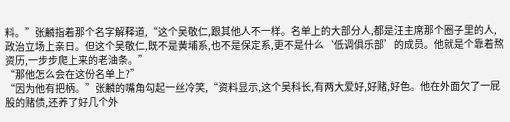料。”张麟指着那个名字解释道,“这个吴敬仁,跟其他人不一样。名单上的大部分人,都是汪主席那个圈子里的人,政治立场上亲日。但这个吴敬仁,既不是黄埔系,也不是保定系,更不是什么‘低调俱乐部’的成员。他就是个靠着熬资历,一步步爬上来的老油条。”
“那他怎么会在这份名单上?”
“因为他有把柄。”张麟的嘴角勾起一丝冷笑,“资料显示,这个吴科长,有两大爱好,好赌,好色。他在外面欠了一屁股的赌债,还养了好几个外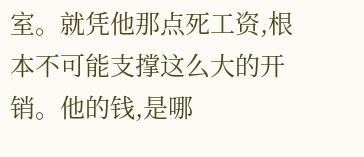室。就凭他那点死工资,根本不可能支撑这么大的开销。他的钱,是哪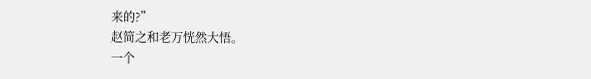来的?”
赵简之和老万恍然大悟。
一个